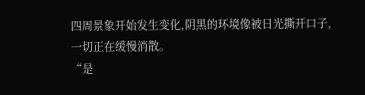四周景象开始发生变化,阴黑的环境像被日光撕开口子,一切正在缓慢消散。
“是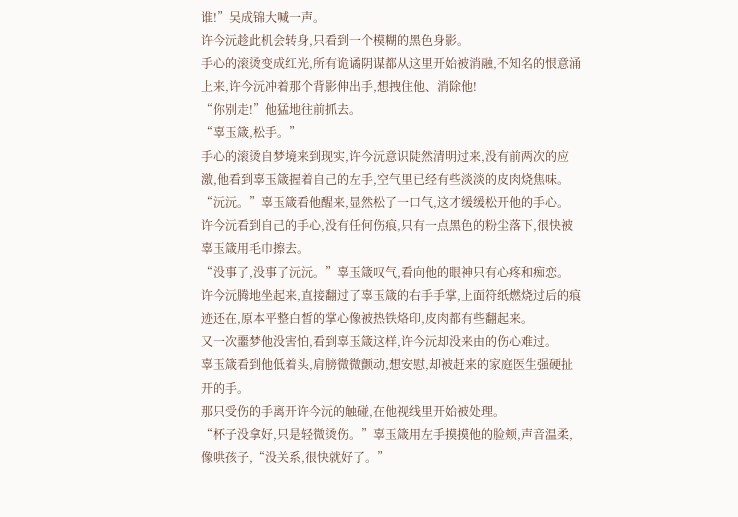谁!”吴成锦大喊一声。
许今沅趁此机会转身,只看到一个模糊的黑色身影。
手心的滚烫变成红光,所有诡谲阴谋都从这里开始被消融,不知名的恨意涌上来,许今沅冲着那个背影伸出手,想拽住他、消除他!
“你别走!”他猛地往前抓去。
“辜玉箴,松手。”
手心的滚烫自梦境来到现实,许今沅意识陡然清明过来,没有前两次的应激,他看到辜玉箴握着自己的左手,空气里已经有些淡淡的皮肉烧焦味。
“沅沅。”辜玉箴看他醒来,显然松了一口气,这才缓缓松开他的手心。
许今沅看到自己的手心,没有任何伤痕,只有一点黑色的粉尘落下,很快被辜玉箴用毛巾擦去。
“没事了,没事了沅沅。”辜玉箴叹气,看向他的眼神只有心疼和痴恋。
许今沅腾地坐起来,直接翻过了辜玉箴的右手手掌,上面符纸燃烧过后的痕迹还在,原本平整白皙的掌心像被热铁烙印,皮肉都有些翻起来。
又一次噩梦他没害怕,看到辜玉箴这样,许今沅却没来由的伤心难过。
辜玉箴看到他低着头,肩膀微微颤动,想安慰,却被赶来的家庭医生强硬扯开的手。
那只受伤的手离开许今沅的触碰,在他视线里开始被处理。
“杯子没拿好,只是轻微烫伤。”辜玉箴用左手摸摸他的脸颊,声音温柔,像哄孩子,“没关系,很快就好了。”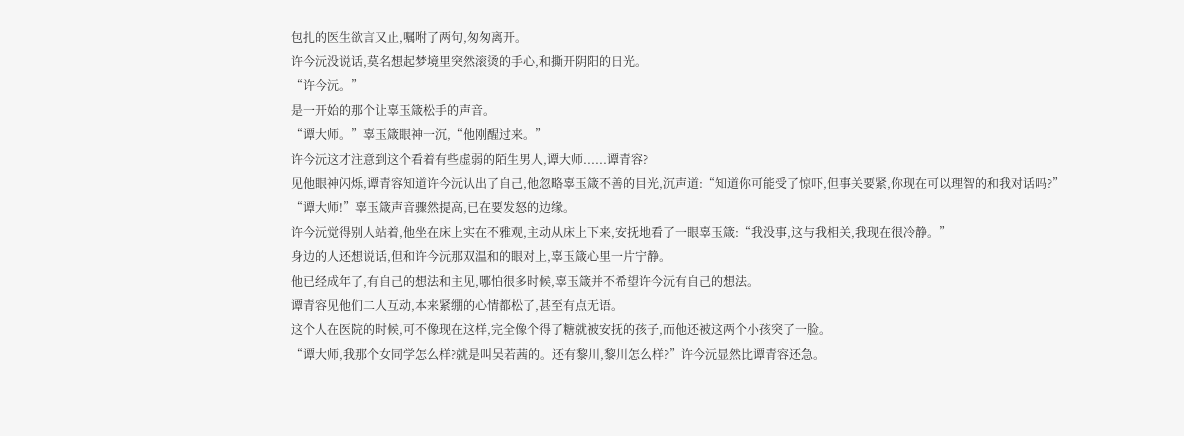包扎的医生欲言又止,嘱咐了两句,匆匆离开。
许今沅没说话,莫名想起梦境里突然滚烫的手心,和撕开阴阳的日光。
“许今沅。”
是一开始的那个让辜玉箴松手的声音。
“谭大师。”辜玉箴眼神一沉,“他刚醒过来。”
许今沅这才注意到这个看着有些虚弱的陌生男人,谭大师......谭青容?
见他眼神闪烁,谭青容知道许今沅认出了自己,他忽略辜玉箴不善的目光,沉声道:“知道你可能受了惊吓,但事关要紧,你现在可以理智的和我对话吗?”
“谭大师!”辜玉箴声音骤然提高,已在要发怒的边缘。
许今沅觉得别人站着,他坐在床上实在不雅观,主动从床上下来,安抚地看了一眼辜玉箴:“我没事,这与我相关,我现在很冷静。”
身边的人还想说话,但和许今沅那双温和的眼对上,辜玉箴心里一片宁静。
他已经成年了,有自己的想法和主见,哪怕很多时候,辜玉箴并不希望许今沅有自己的想法。
谭青容见他们二人互动,本来紧绷的心情都松了,甚至有点无语。
这个人在医院的时候,可不像现在这样,完全像个得了糖就被安抚的孩子,而他还被这两个小孩突了一脸。
“谭大师,我那个女同学怎么样?就是叫吴若茜的。还有黎川,黎川怎么样?”许今沅显然比谭青容还急。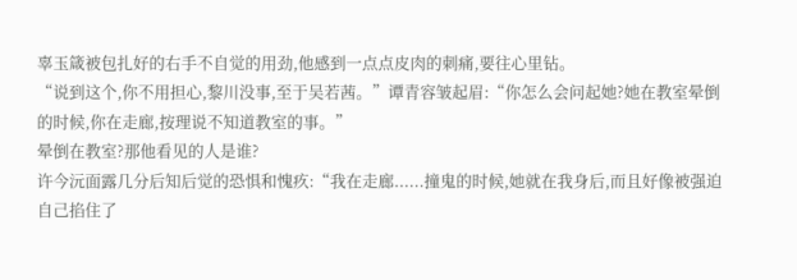辜玉箴被包扎好的右手不自觉的用劲,他感到一点点皮肉的刺痛,要往心里钻。
“说到这个,你不用担心,黎川没事,至于吴若茜。”谭青容皱起眉:“你怎么会问起她?她在教室晕倒的时候,你在走廊,按理说不知道教室的事。”
晕倒在教室?那他看见的人是谁?
许今沅面露几分后知后觉的恐惧和愧疚:“我在走廊......撞鬼的时候,她就在我身后,而且好像被强迫自己掐住了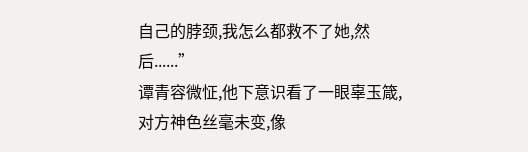自己的脖颈,我怎么都救不了她,然后......”
谭青容微怔,他下意识看了一眼辜玉箴,对方神色丝毫未变,像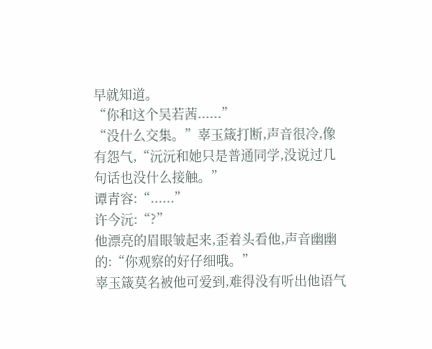早就知道。
“你和这个吴若茜......”
“没什么交集。”辜玉箴打断,声音很冷,像有怨气,“沅沅和她只是普通同学,没说过几句话也没什么接触。”
谭青容:“......”
许今沅:“?”
他漂亮的眉眼皱起来,歪着头看他,声音幽幽的:“你观察的好仔细哦。”
辜玉箴莫名被他可爱到,难得没有听出他语气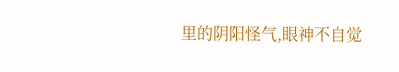里的阴阳怪气,眼神不自觉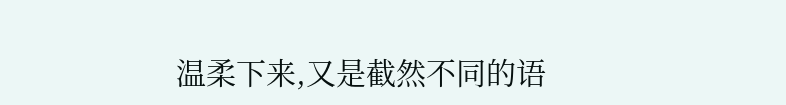温柔下来,又是截然不同的语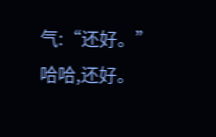气:“还好。”
哈哈,还好。